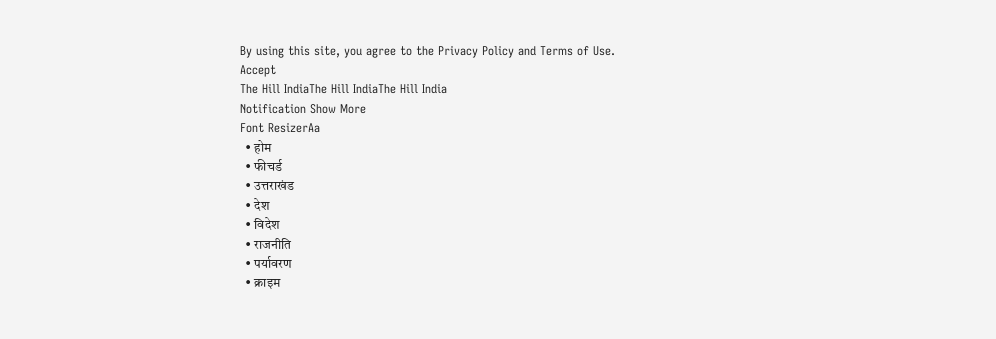By using this site, you agree to the Privacy Policy and Terms of Use.
Accept
The Hill IndiaThe Hill IndiaThe Hill India
Notification Show More
Font ResizerAa
  • होम
  • फीचर्ड
  • उत्तराखंड
  • देश
  • विदेश
  • राजनीति
  • पर्यावरण
  • क्राइम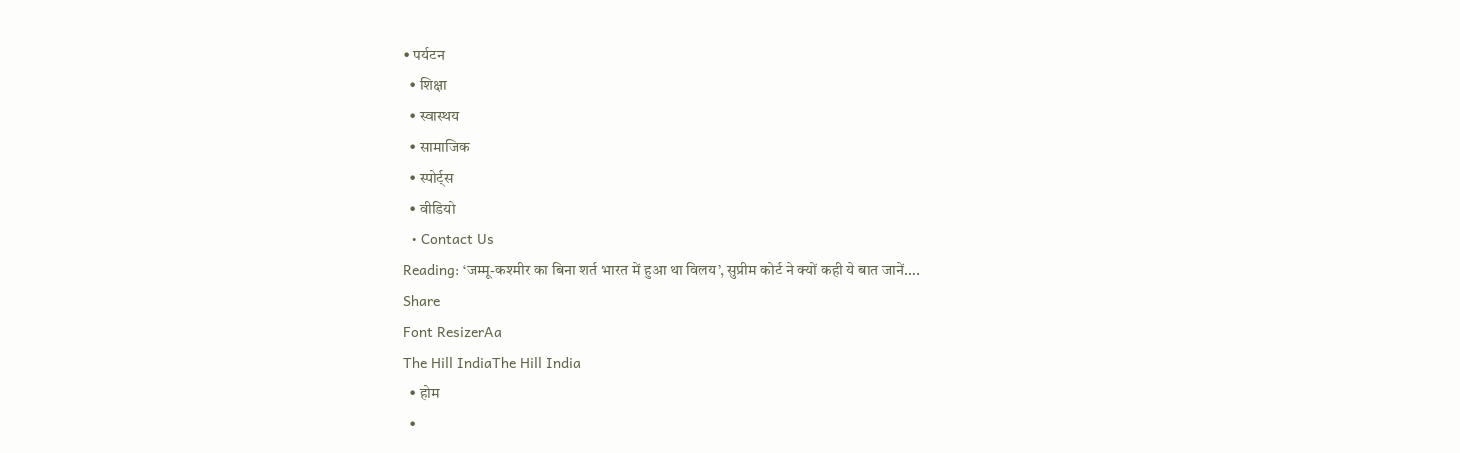• पर्यटन
  • शिक्षा
  • स्वास्थय
  • सामाजिक
  • स्पोर्ट्स
  • वीडियो
  • Contact Us
Reading: ‘जम्मू-कश्मीर का बिना शर्त भारत में हुआ था विलय’, सुप्रीम कोर्ट ने क्यों कही ये बात जानें….
Share
Font ResizerAa
The Hill IndiaThe Hill India
  • होम
  •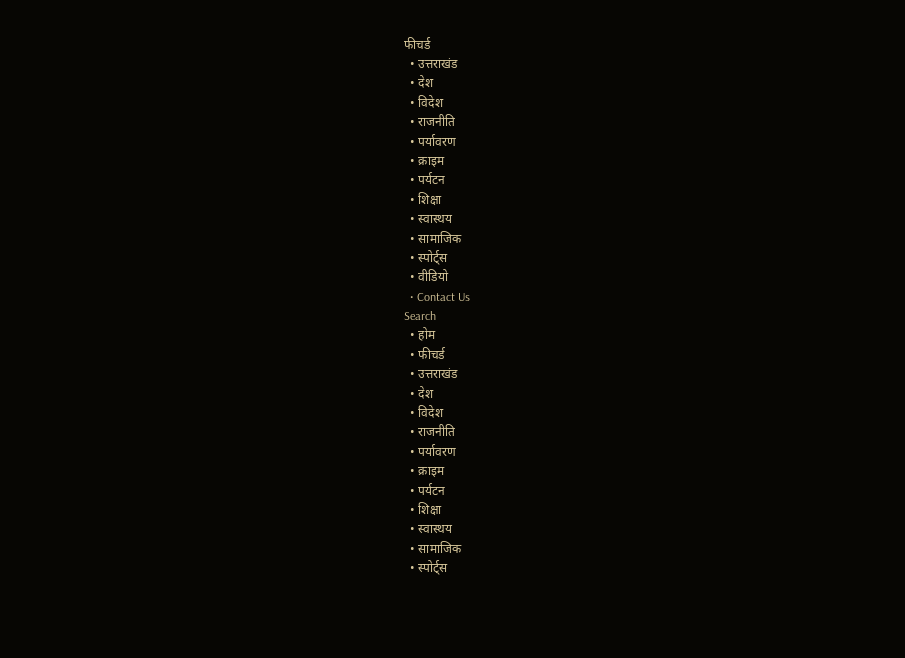फीचर्ड
  • उत्तराखंड
  • देश
  • विदेश
  • राजनीति
  • पर्यावरण
  • क्राइम
  • पर्यटन
  • शिक्षा
  • स्वास्थय
  • सामाजिक
  • स्पोर्ट्स
  • वीडियो
  • Contact Us
Search
  • होम
  • फीचर्ड
  • उत्तराखंड
  • देश
  • विदेश
  • राजनीति
  • पर्यावरण
  • क्राइम
  • पर्यटन
  • शिक्षा
  • स्वास्थय
  • सामाजिक
  • स्पोर्ट्स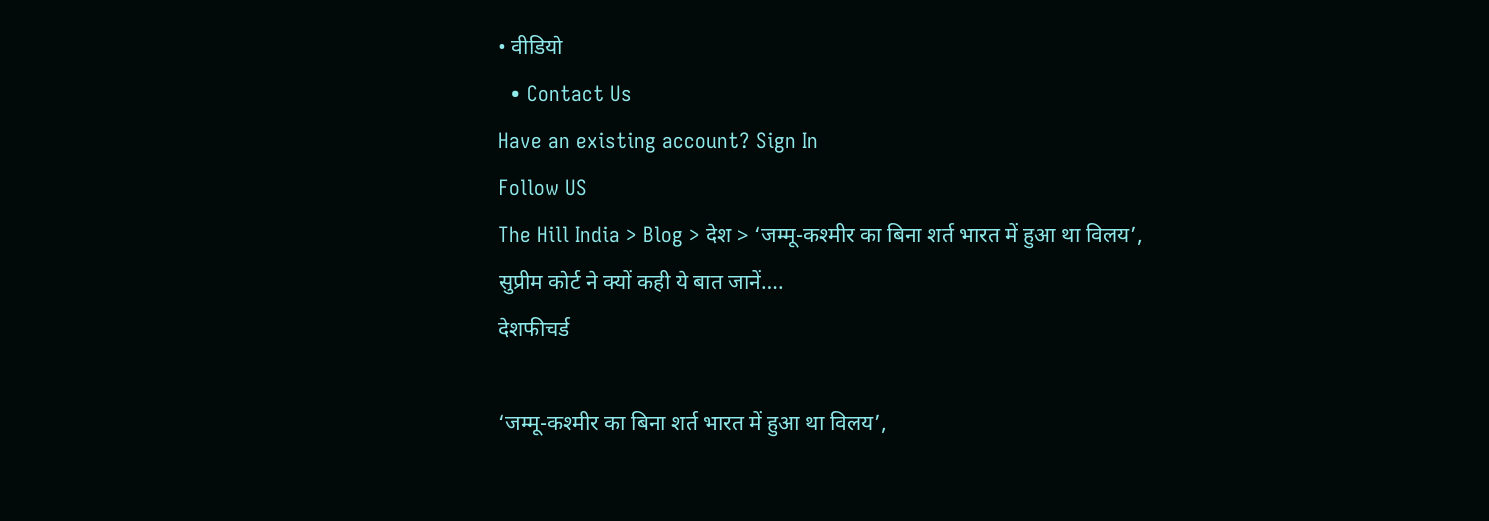• वीडियो
  • Contact Us
Have an existing account? Sign In
Follow US
The Hill India > Blog > देश > ‘जम्मू-कश्मीर का बिना शर्त भारत में हुआ था विलय’, सुप्रीम कोर्ट ने क्यों कही ये बात जानें….
देशफीचर्ड

‘जम्मू-कश्मीर का बिना शर्त भारत में हुआ था विलय’,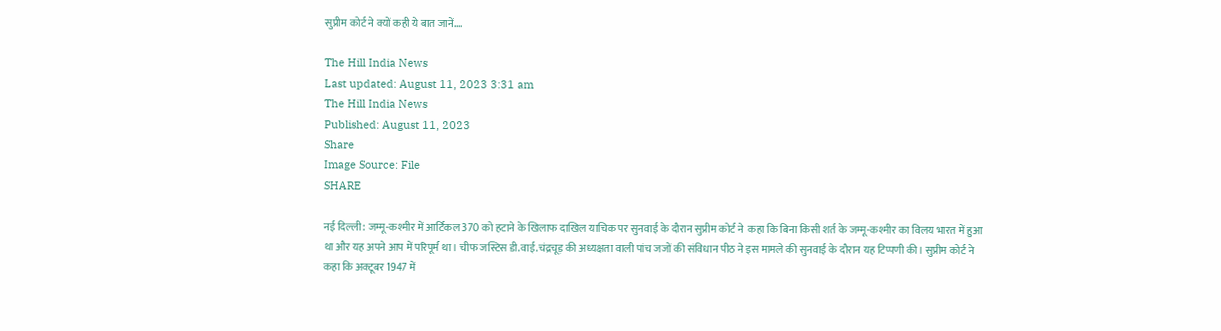सुप्रीम कोर्ट ने क्यों कही ये बात जानें….

The Hill India News
Last updated: August 11, 2023 3:31 am
The Hill India News
Published: August 11, 2023
Share
Image Source: File
SHARE

नई दिल्ली: जम्मू-कश्मीर में आर्टिकल 370 को हटाने के खिलाफ दाखिल याचिक पर सुनवाई के दौरान सुप्रीम कोर्ट ने  कहा कि बिना किसी शर्त के जम्मू-कश्मीर का विलय भारत में हुआ था और यह अपने आप में परिपूर्म था। चीफ जस्टिस डी.वाई.चंद्रचूड़ की अध्यक्षता वाली पांच जजों की संविधान पीठ ने इस मामले की सुनवाई के दौरान यह टिप्पणी की। सुप्रीम कोर्ट ने कहा कि अक्टूबर 1947 में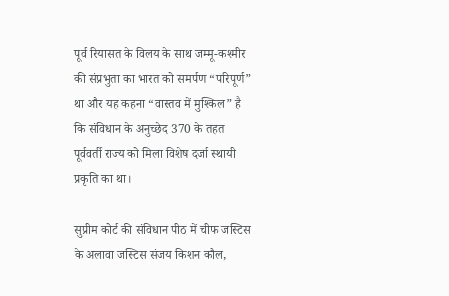पूर्व रियासत के विलय के साथ जम्मू-कश्मीर की संप्रभुता का भारत को समर्पण “परिपूर्ण” था और यह कहना “वास्तव में मुश्किल” है कि संविधान के अनुच्छेद 370 के तहत पूर्ववर्ती राज्य को मिला विशेष दर्जा स्थायी प्रकृति का था।

सुप्रीम कोर्ट की संविधान पीठ में चीफ जस्टिस के अलावा जस्टिस संजय किशन कौल,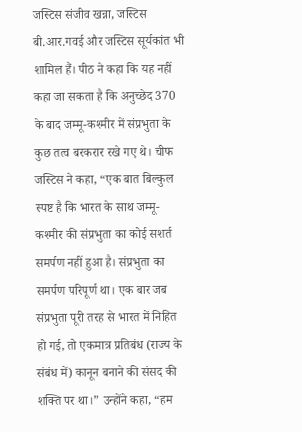जस्टिस संजीव खन्ना, जस्टिस बी.आर.गवई और जस्टिस सूर्यकांत भी शामिल हैं। पीठ ने कहा कि यह नहीं कहा जा सकता है कि अनुच्छेद 370 के बाद जम्मू-कश्मीर में संप्रभुता के कुछ तत्व बरकरार रखे गए थे। चीफ जस्टिस ने कहा, “एक बात बिल्कुल स्पष्ट है कि भारत के साथ जम्मू-कश्मीर की संप्रभुता का कोई सशर्त समर्पण नहीं हुआ है। संप्रभुता का समर्पण परिपूर्ण था। एक बार जब संप्रभुता पूरी तरह से भारत में निहित हो गई, तो एकमात्र प्रतिबंध (राज्य के संबंध में) कानून बनाने की संसद की शक्ति पर था।” उन्होंने कहा, “हम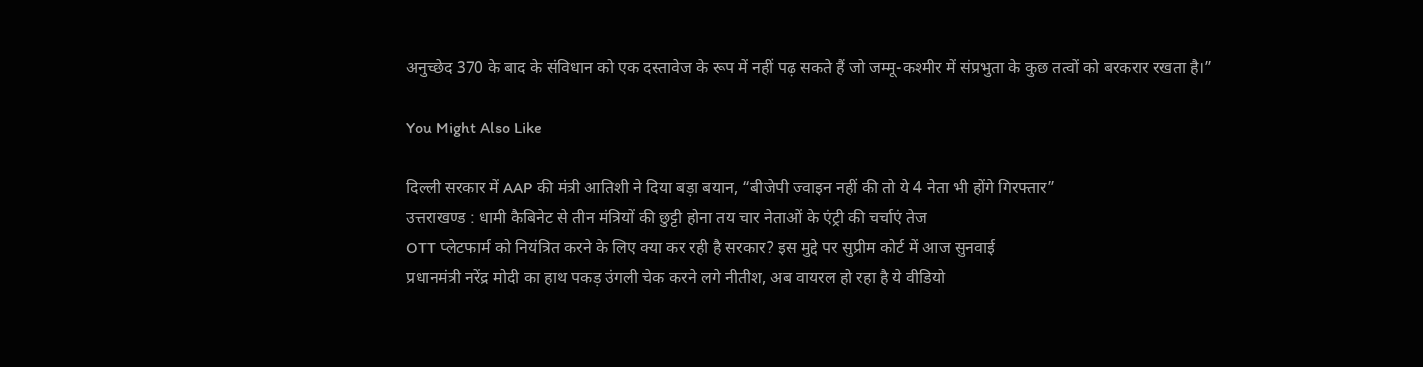अनुच्छेद 370 के बाद के संविधान को एक दस्तावेज के रूप में नहीं पढ़ सकते हैं जो जम्मू-कश्मीर में संप्रभुता के कुछ तत्वों को बरकरार रखता है।”

You Might Also Like

दिल्ली सरकार में AAP की मंत्री आतिशी ने दिया बड़ा बयान, “बीजेपी ज्वाइन नहीं की तो ये 4 नेता भी होंगे गिरफ्तार”
उत्तराखण्ड : धामी कैबिनेट से तीन मंत्रियों की छुट्टी होना तय चार नेताओं के एंट्री की चर्चाएं तेज
OTT प्लेटफार्म को नियंत्रित करने के लिए क्या कर रही है सरकार? इस मुद्दे पर सुप्रीम कोर्ट में आज सुनवाई
प्रधानमंत्री नरेंद्र मोदी का हाथ पकड़ उंगली चेक करने लगे नीतीश, अब वायरल हो रहा है ये वीडियो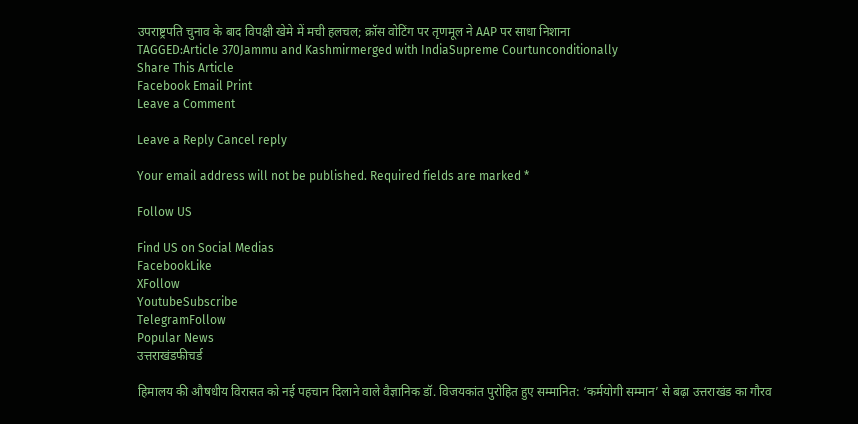उपराष्ट्रपति चुनाव के बाद विपक्षी खेमे में मची हलचल; क्रॉस वोटिंग पर तृणमूल ने AAP पर साधा निशाना
TAGGED:Article 370Jammu and Kashmirmerged with IndiaSupreme Courtunconditionally
Share This Article
Facebook Email Print
Leave a Comment

Leave a Reply Cancel reply

Your email address will not be published. Required fields are marked *

Follow US

Find US on Social Medias
FacebookLike
XFollow
YoutubeSubscribe
TelegramFollow
Popular News
उत्तराखंडफीचर्ड

हिमालय की औषधीय विरासत को नई पहचान दिलाने वाले वैज्ञानिक डॉ. विजयकांत पुरोहित हुए सम्मानित: ‘कर्मयोगी सम्मान’ से बढ़ा उत्तराखंड का गौरव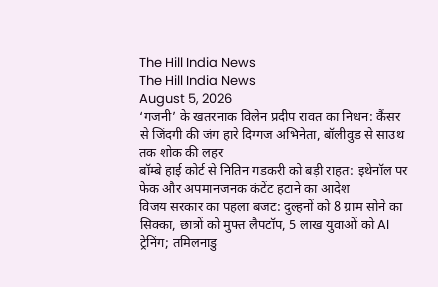The Hill India News
The Hill India News
August 5, 2026
‘गजनी’ के खतरनाक विलेन प्रदीप रावत का निधन: कैंसर से जिंदगी की जंग हारे दिग्गज अभिनेता, बॉलीवुड से साउथ तक शोक की लहर
बॉम्बे हाई कोर्ट से नितिन गडकरी को बड़ी राहत: इथेनॉल पर फेक और अपमानजनक कंटेंट हटाने का आदेश
विजय सरकार का पहला बजट: दुल्हनों को 8 ग्राम सोने का सिक्का, छात्रों को मुफ्त लैपटॉप, 5 लाख युवाओं को AI ट्रेनिंग; तमिलनाडु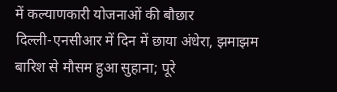में कल्याणकारी योजनाओं की बौछार
दिल्ली-एनसीआर में दिन में छाया अंधेरा, झमाझम बारिश से मौसम हुआ सुहाना; पूरे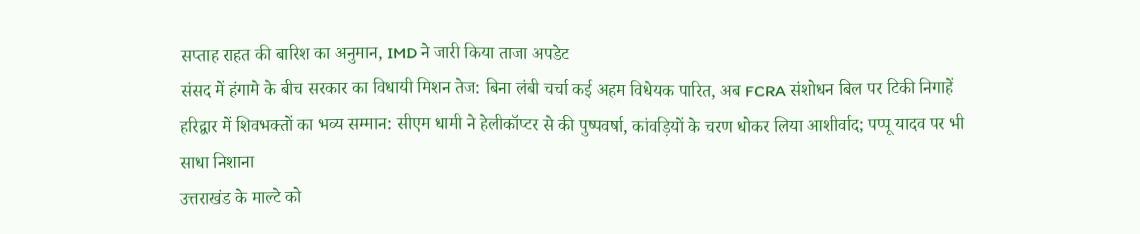सप्ताह राहत की बारिश का अनुमान, IMD ने जारी किया ताजा अपडेट
संसद में हंगामे के बीच सरकार का विधायी मिशन तेज: बिना लंबी चर्चा कई अहम विधेयक पारित, अब FCRA संशोधन बिल पर टिकी निगाहें
हरिद्वार में शिवभक्तों का भव्य सम्मान: सीएम धामी ने हेलीकॉप्टर से की पुष्पवर्षा, कांवड़ियों के चरण धोकर लिया आशीर्वाद; पप्पू यादव पर भी साधा निशाना
उत्तराखंड के माल्टे को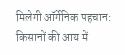मिलेगी ऑर्गेनिक पहचान: किसानों की आय में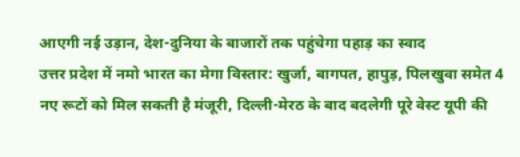आएगी नई उड़ान, देश-दुनिया के बाजारों तक पहुंचेगा पहाड़ का स्वाद
उत्तर प्रदेश में नमो भारत का मेगा विस्तार: खुर्जा, बागपत, हापुड़, पिलखुवा समेत 4 नए रूटों को मिल सकती है मंजूरी, दिल्ली-मेरठ के बाद बदलेगी पूरे वेस्ट यूपी की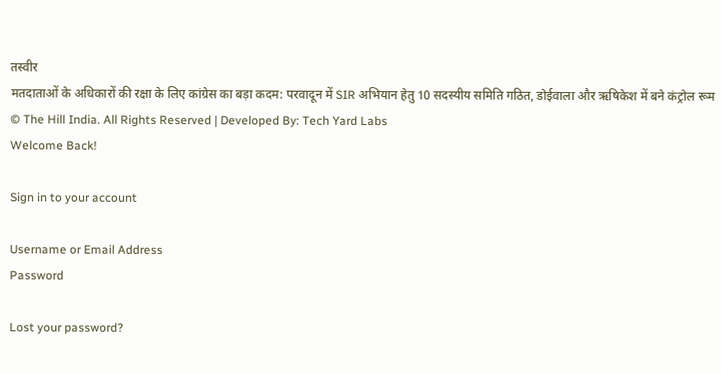तस्वीर
मतदाताओं के अधिकारों की रक्षा के लिए कांग्रेस का बड़ा कदम: परवादून में SIR अभियान हेतु 10 सदस्यीय समिति गठित, डोईवाला और ऋषिकेश में बने कंट्रोल रूम
© The Hill India. All Rights Reserved | Developed By: Tech Yard Labs
Welcome Back!

Sign in to your account

Username or Email Address
Password

Lost your password?